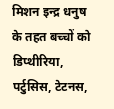मिशन इन्द्र धनुष के तहत बच्चों को डिप्थीरिया, पर्टुसिस, टेटनस,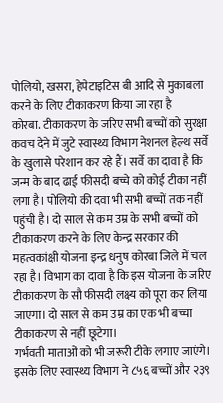पोलियो, खसरा, हेपेटाइटिस बी आदि से मुकाबला करने के लिए टीकाकरण किया जा रहा है
कोरबा. टीकाकरण के जरिए सभी बच्चों को सुरक्षा कवच देने में जुटे स्वास्थ्य विभाग नेशनल हेल्थ सर्वे के खुलासे परेशान कर रहे हैं। सर्वे का दावा है कि जन्म के बाद ढाई फीसदी बच्चे को कोई टीका नहीं लगा है। पोलियो की दवा भी सभी बच्चों तक नहीं पहुंची है। दो साल से कम उम्र के सभी बच्चों को टीकाकरण करने के लिए केन्द्र सरकार की महत्वकांक्षी योजना इन्द्र धनुष कोरबा जिले में चल रहा है। विभाग का दावा है कि इस योजना के जरिए टीकाकरण के सौ फीसदी लक्ष्य को पूरा कर लिया जाएगा। दो साल से कम उम्र का एक भी बच्चा टीकाकरण से नहीं छूटेगा।
गर्भवती माताओं को भी जरूरी टीके लगाए जाएंगे। इसके लिए स्वास्थ्य विभाग ने ८५६ बच्चों और २३९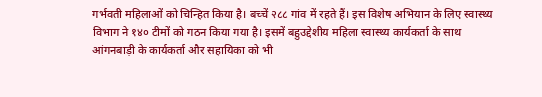गर्भवती महिलाओं को चिन्हित किया है। बच्चें २८८ गांव में रहते हैं। इस विशेष अभियान के लिए स्वास्थ्य विभाग ने १४० टीमों को गठन किया गया है। इसमें बहुउद्देशीय महिला स्वास्थ्य कार्यकर्ता के साथ आंगनबाड़ी के कार्यकर्ता और सहायिका को भी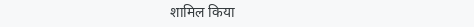शामिल किया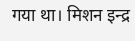गया था। मिशन इन्द्र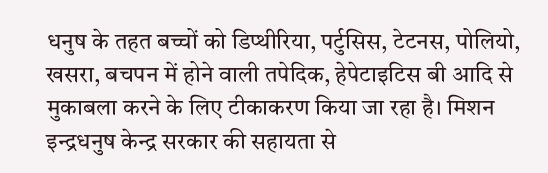धनुष के तहत बच्चों को डिप्थीरिया, पर्टुसिस, टेटनस, पोलियो, खसरा, बचपन में होने वाली तपेदिक, हेपेटाइटिस बी आदि से मुकाबला करने के लिए टीकाकरण किया जा रहा है। मिशन इन्द्रधनुष केन्द्र सरकार की सहायता से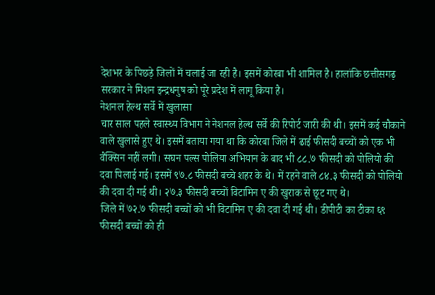देशभर के पिछड़े जिलों में चलाई जा रही है। इसमें कोरबा भी शामिल है। हालांकि छत्तीसगढ़ सरकार ने मिशन इन्द्रधनुष को पूरे प्रदेश में लागू किया है।
नेशनल हेल्थ सर्वे में खुलासा
चार साल पहले स्वास्थ्य विभाग ने नेशनल हेल्थ सर्वे की रिपोर्ट जारी की थी। इसमें कई चौकाने वाले खुलासे हुए थे। इसमें बताया गया था कि कोरबा जिले में ढाई फीसदी बच्चों को एक भी वैक्सिन नहीं लगी। सघन पल्स पोलिया अभियान के बाद भी ८८.७ फीसदी को पोलियो की दवा पिलाई गई। इसमें ९७.८ फीसदी बच्चे शहर के थे। में रहने वाले ८४.३ फीसदी को पोलियो की दवा दी गई थी। २७.३ फीसदी बच्चों विटामिन ए की खुराक से छूट गए थे।
जिले में ७२.७ फीसदी बच्चों को भी विटामिन ए की दवा दी गई थी। डीपीटी का टीका ६९ फीसदी बच्चों को ही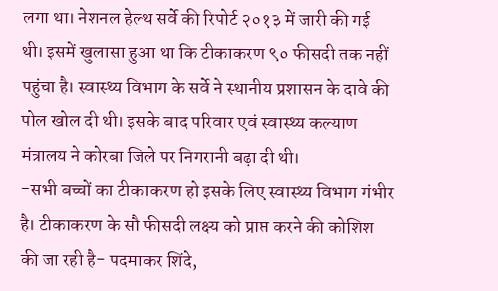लगा था। नेशनल हेल्थ सर्वे की रिपोर्ट २०१३ में जारी की गई थी। इसमें खुलासा हुआ था कि टीकाकरण ९० फीसदी तक नहीं पहुंचा है। स्वास्थ्य विभाग के सर्वे ने स्थानीय प्रशासन के दावे की पोल खोल दी थी। इसके बाद परिवार एवं स्वास्थ्य कल्याण मंत्रालय ने कोरबा जिले पर निगरानी बढ़ा दी थी।
-सभी बच्चों का टीकाकरण हो इसके लिए स्वास्थ्य विभाग गंभीर है। टीकाकरण के सौ फीसदी लक्ष्य को प्राप्त करने की कोशिश की जा रही है- पदमाकर शिंदे,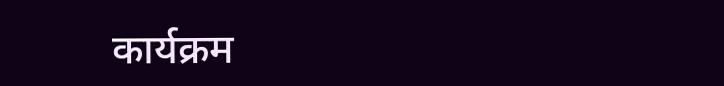कार्यक्रम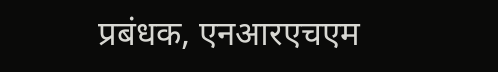प्रबंधक, एनआरएचएम